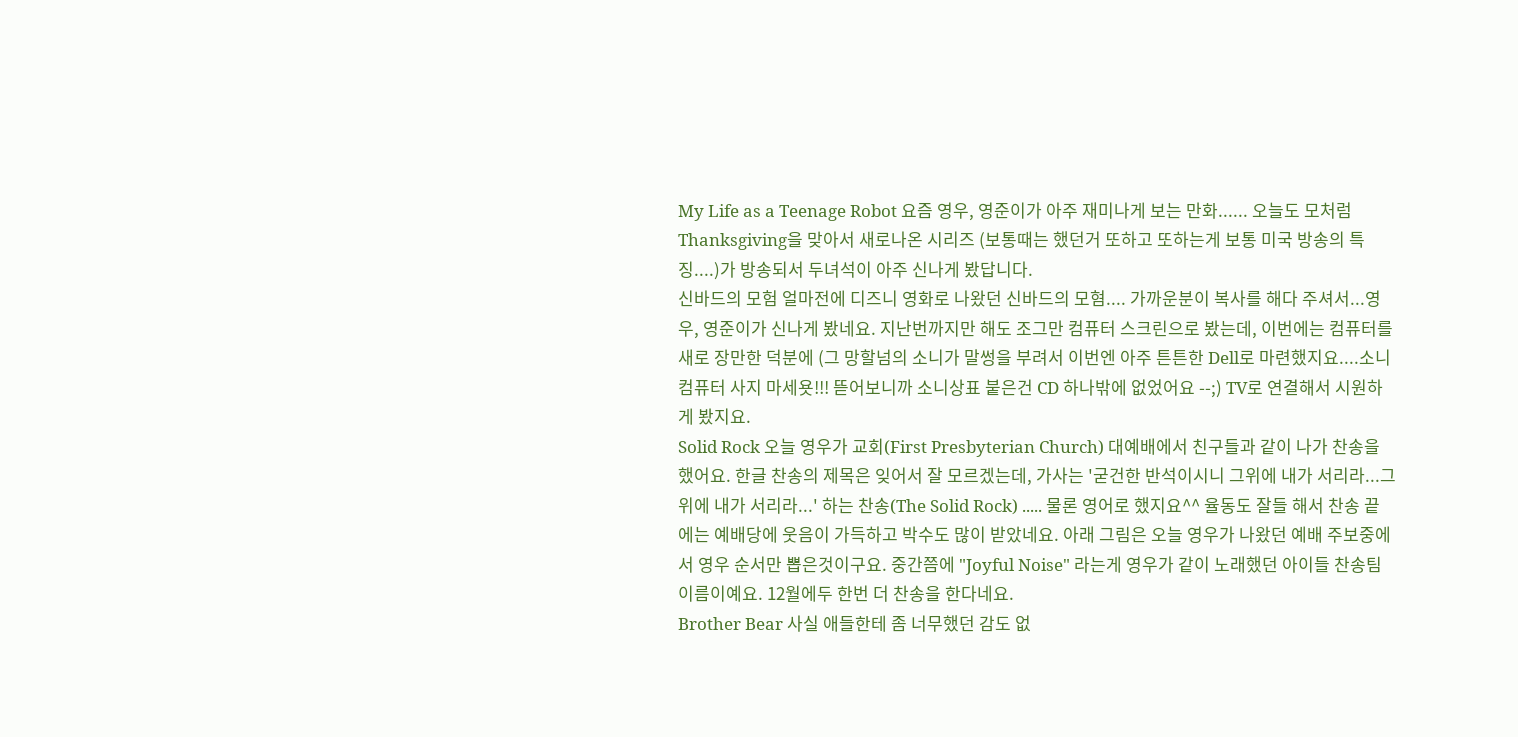My Life as a Teenage Robot 요즘 영우, 영준이가 아주 재미나게 보는 만화...... 오늘도 모처럼 Thanksgiving을 맞아서 새로나온 시리즈 (보통때는 했던거 또하고 또하는게 보통 미국 방송의 특징....)가 방송되서 두녀석이 아주 신나게 봤답니다.
신바드의 모험 얼마전에 디즈니 영화로 나왔던 신바드의 모혐.... 가까운분이 복사를 해다 주셔서...영우, 영준이가 신나게 봤네요. 지난번까지만 해도 조그만 컴퓨터 스크린으로 봤는데, 이번에는 컴퓨터를 새로 장만한 덕분에 (그 망할넘의 소니가 말썽을 부려서 이번엔 아주 튼튼한 Dell로 마련했지요....소니컴퓨터 사지 마세욧!!! 뜯어보니까 소니상표 붙은건 CD 하나밖에 없었어요 --;) TV로 연결해서 시원하게 봤지요.
Solid Rock 오늘 영우가 교회(First Presbyterian Church) 대예배에서 친구들과 같이 나가 찬송을 했어요. 한글 찬송의 제목은 잊어서 잘 모르겠는데, 가사는 '굳건한 반석이시니 그위에 내가 서리라...그위에 내가 서리라...' 하는 찬송(The Solid Rock) ..... 물론 영어로 했지요^^ 율동도 잘들 해서 찬송 끝에는 예배당에 웃음이 가득하고 박수도 많이 받았네요. 아래 그림은 오늘 영우가 나왔던 예배 주보중에서 영우 순서만 뽑은것이구요. 중간쯤에 "Joyful Noise" 라는게 영우가 같이 노래했던 아이들 찬송팀 이름이예요. 12월에두 한번 더 찬송을 한다네요.
Brother Bear 사실 애들한테 좀 너무했던 감도 없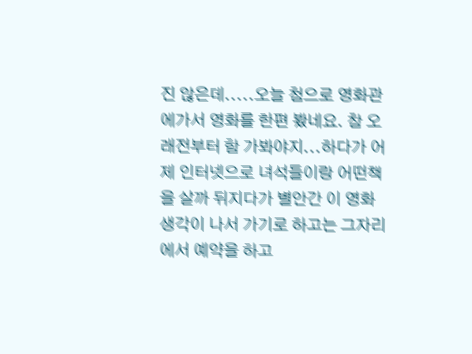진 않은데.....오늘 첨으로 영화관에가서 영화를 한편 봤네요. 참 오래전부터 함 가봐야지...하다가 어제 인터넷으로 녀석들이랑 어떤책을 살까 뒤지다가 별안간 이 영화 생각이 나서 가기로 하고는 그자리에서 예약을 하고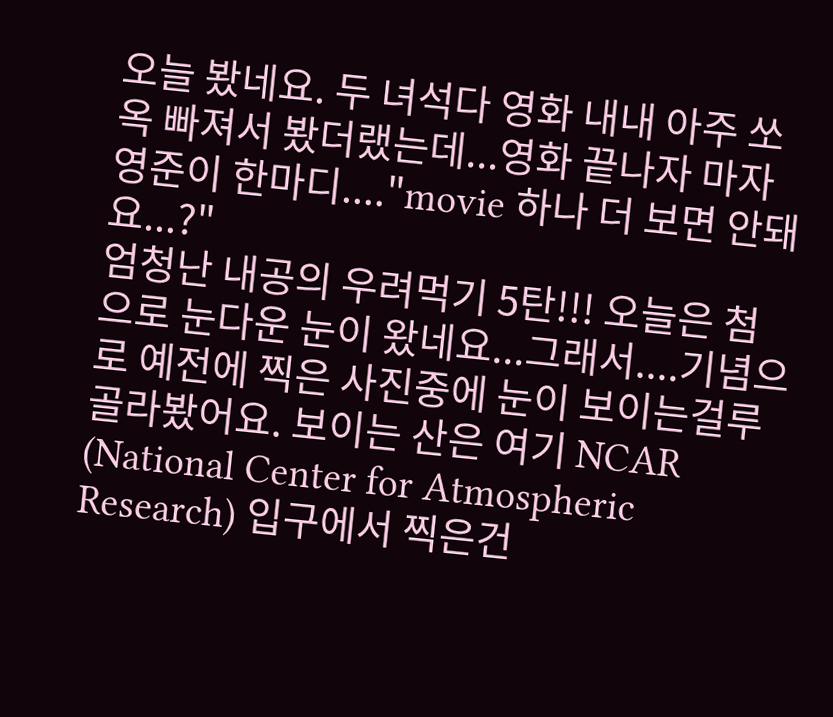오늘 봤네요. 두 녀석다 영화 내내 아주 쏘옥 빠져서 봤더랬는데...영화 끝나자 마자 영준이 한마디...."movie 하나 더 보면 안돼요...?"
엄청난 내공의 우려먹기 5탄!!! 오늘은 첨으로 눈다운 눈이 왔네요...그래서....기념으로 예전에 찍은 사진중에 눈이 보이는걸루 골라봤어요. 보이는 산은 여기 NCAR (National Center for Atmospheric Research) 입구에서 찍은건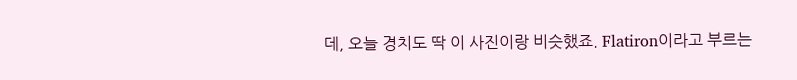데, 오늘 경치도 딱 이 사진이랑 비슷했죠. Flatiron이라고 부르는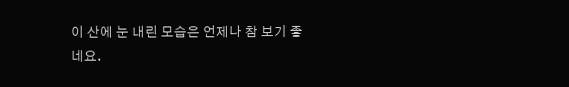이 산에 눈 내린 모습은 언제나 참 보기 좋네요.